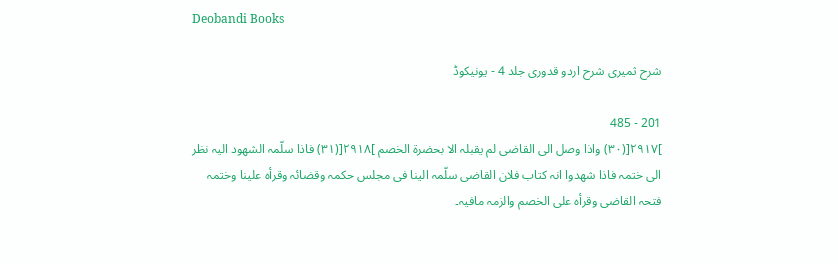Deobandi Books

شرح ثمیری شرح اردو قدوری جلد 4 - یونیکوڈ

201 - 485
]٢٩١٧[(٣٠) واذا وصل الی القاضی لم یقبلہ الا بحضرة الخصم ]٢٩١٨[(٣١) فاذا سلّمہ الشھود الیہ نظر الی ختمہ فاذا شھدوا انہ کتاب فلان القاضی سلّمہ الینا فی مجلس حکمہ وقضائہ وقرأہ علینا وختمہ فتحہ القاضی وقرأہ علی الخصم والزمہ مافیہ۔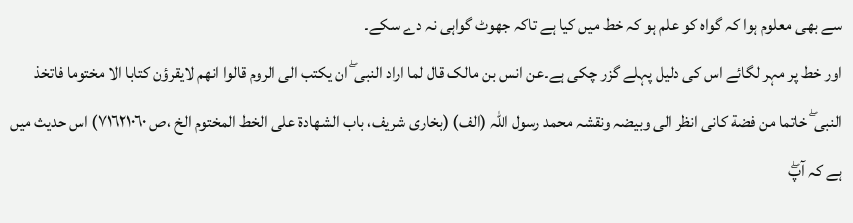سے بھی معلوم ہوا کہ گواہ کو علم ہو کہ خط میں کیا ہے تاکہ جھوٹ گواہی نہ دے سکے۔
اور خط پر مہر لگائے اس کی دلیل پہلے گزر چکی ہے۔عن انس بن مالک قال لما اراد النبی ۖ ان یکتب الی الروم قالوا انھم لایقرؤن کتابا الا مختوما فاتخذ النبی ۖ خاتما من فضة کانی انظر الی وبیضہ ونقشہ محمد رسول اللہ (الف) (بخاری شریف، باب الشھادة علی الخط المختوم الخ ،ص ٧١٦٢١٠٦٠) اس حدیث میں ہے کہ آپۖ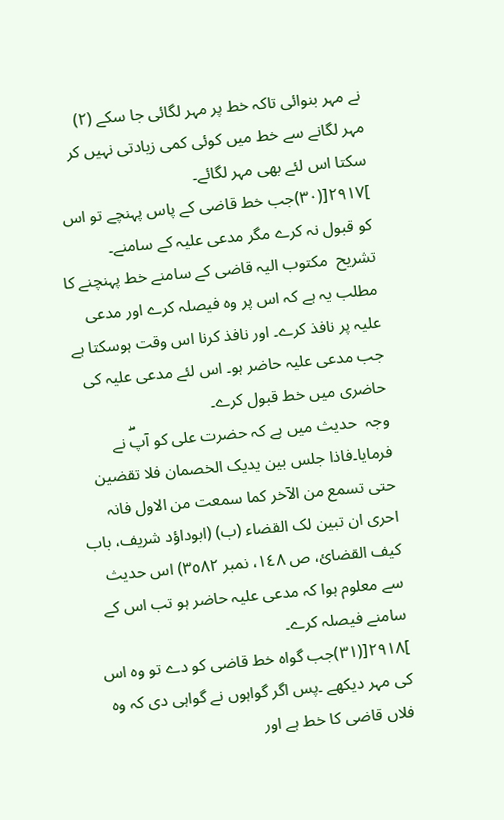نے مہر بنوائی تاکہ خط پر مہر لگائی جا سکے (٢) مہر لگانے سے خط میں کوئی کمی زیادتی نہیں کر سکتا اس لئے بھی مہر لگائے۔
]٢٩١٧[(٣٠)جب خط قاضی کے پاس پہنچے تو اس کو قبول نہ کرے مگر مدعی علیہ کے سامنے۔
تشریح  مکتوب الیہ قاضی کے سامنے خط پہنچنے کا مطلب یہ ہے کہ اس پر وہ فیصلہ کرے اور مدعی علیہ پر نافذ کرے۔ اور نافذ کرنا اس وقت ہوسکتا ہے جب مدعی علیہ حاضر ہو۔ اس لئے مدعی علیہ کی حاضری میں خط قبول کرے۔
وجہ  حدیث میں ہے کہ حضرت علی کو آپۖ نے فرمایا۔فاذا جلس بین یدیک الخصمان فلا تقضین حتی تسمع من الآخر کما سمعت من الاول فانہ احری ان تبین لک القضاء (ب) (ابوداؤد شریف، باب کیف القضائ، ص ١٤٨، نمبر ٣٥٨٢) اس حدیث سے معلوم ہوا کہ مدعی علیہ حاضر ہو تب اس کے سامنے فیصلہ کرے۔
]٢٩١٨[(٣١)جب گواہ خط قاضی کو دے تو وہ اس کی مہر دیکھے ۔پس اگر گواہوں نے گواہی دی کہ وہ فلاں قاضی کا خط ہے اور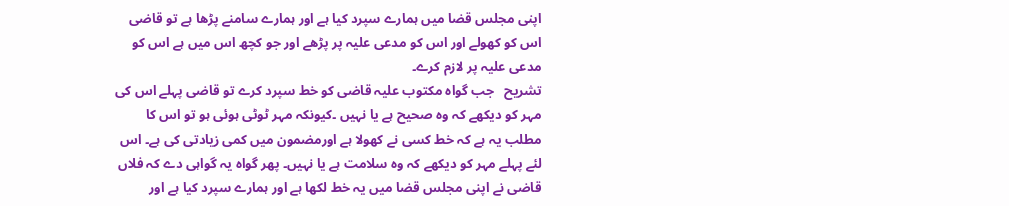اپنی مجلس قضا میں ہمارے سپرد کیا ہے اور ہمارے سامنے پڑھا ہے تو قاضی اس کو کھولے اور اس کو مدعی علیہ پر پڑھے اور جو کچھ اس میں ہے اس کو مدعی علیہ پر لازم کرے۔
تشریح   جب گواہ مکتوب علیہ قاضی کو خط سپرد کرے تو قاضی پہلے اس کی مہر کو دیکھے کہ وہ صحیح ہے یا نہیں ۔کیونکہ مہر ٹوٹی ہوئی ہو تو اس کا مطلب یہ ہے کہ خط کسی نے کھولا ہے اورمضمون میں کمی زیادتی کی ہے۔ اس لئے پہلے مہر کو دیکھے کہ وہ سلامت ہے یا نہیں۔ پھر گواہ یہ گواہی دے کہ فلاں قاضی نے اپنی مجلس قضا میں یہ خط لکھا ہے اور ہمارے سپرد کیا ہے اور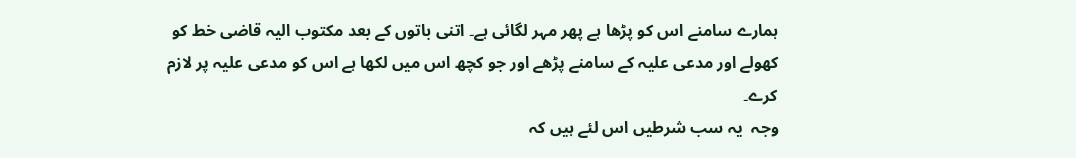ہمارے سامنے اس کو پڑھا ہے پھر مہر لگائی ہے۔ اتنی باتوں کے بعد مکتوب الیہ قاضی خط کو کھولے اور مدعی علیہ کے سامنے پڑھے اور جو کچھ اس میں لکھا ہے اس کو مدعی علیہ پر لازم کرے۔
وجہ  یہ سب شرطیں اس لئے ہیں کہ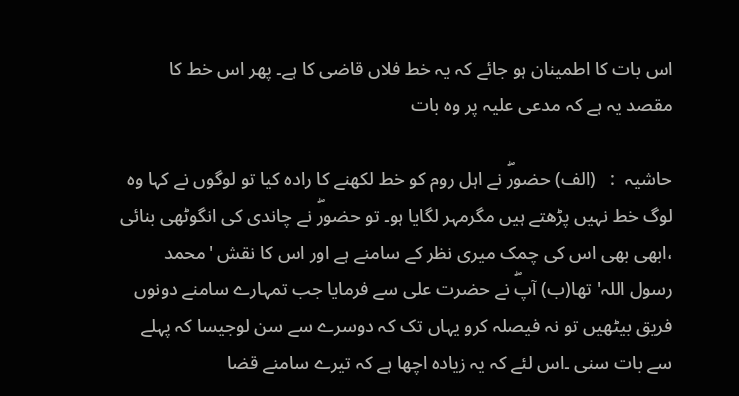اس بات کا اطمینان ہو جائے کہ یہ خط فلاں قاضی کا ہے۔ پھر اس خط کا مقصد یہ ہے کہ مدعی علیہ پر وہ بات

حاشیہ  :   (الف) حضورۖ نے اہل روم کو خط لکھنے کا رادہ کیا تو لوگوں نے کہا وہ لوگ خط نہیں پڑھتے ہیں مگرمہر لگایا ہو۔ تو حضورۖ نے چاندی کی انگوٹھی بنائی ،ابھی بھی اس کی چمک میری نظر کے سامنے ہے اور اس کا نقش 'محمد رسول اللہ' تھا(ب) آپۖ نے حضرت علی سے فرمایا جب تمہارے سامنے دونوں فریق بیٹھیں تو نہ فیصلہ کرو یہاں تک کہ دوسرے سے سن لوجیسا کہ پہلے سے بات سنی ۔اس لئے کہ یہ زیادہ اچھا ہے کہ تیرے سامنے قضا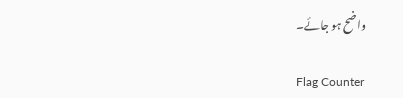واضح ہو جائے۔

Flag Counter